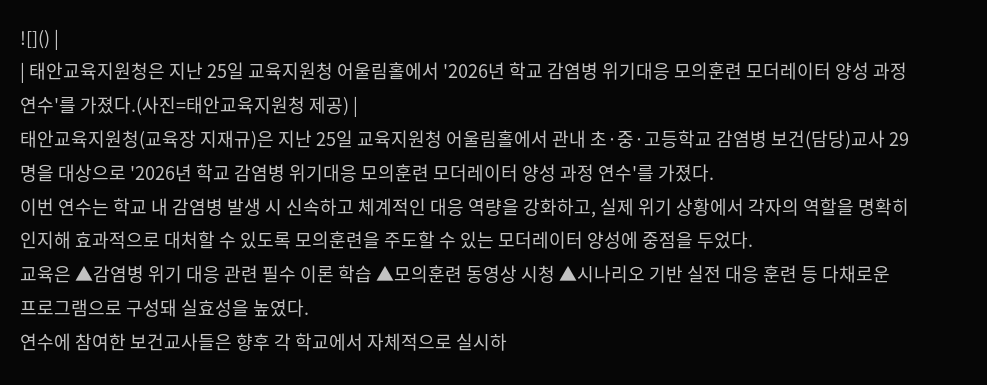![]() |
| 태안교육지원청은 지난 25일 교육지원청 어울림홀에서 '2026년 학교 감염병 위기대응 모의훈련 모더레이터 양성 과정 연수'를 가졌다.(사진=태안교육지원청 제공) |
태안교육지원청(교육장 지재규)은 지난 25일 교육지원청 어울림홀에서 관내 초·중·고등학교 감염병 보건(담당)교사 29명을 대상으로 '2026년 학교 감염병 위기대응 모의훈련 모더레이터 양성 과정 연수'를 가졌다.
이번 연수는 학교 내 감염병 발생 시 신속하고 체계적인 대응 역량을 강화하고, 실제 위기 상황에서 각자의 역할을 명확히 인지해 효과적으로 대처할 수 있도록 모의훈련을 주도할 수 있는 모더레이터 양성에 중점을 두었다.
교육은 ▲감염병 위기 대응 관련 필수 이론 학습 ▲모의훈련 동영상 시청 ▲시나리오 기반 실전 대응 훈련 등 다채로운 프로그램으로 구성돼 실효성을 높였다.
연수에 참여한 보건교사들은 향후 각 학교에서 자체적으로 실시하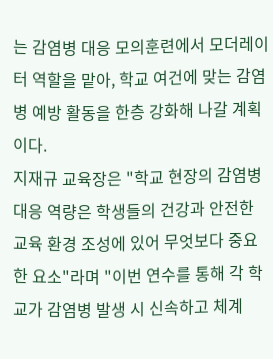는 감염병 대응 모의훈련에서 모더레이터 역할을 맡아, 학교 여건에 맞는 감염병 예방 활동을 한층 강화해 나갈 계획이다.
지재규 교육장은 "학교 현장의 감염병 대응 역량은 학생들의 건강과 안전한 교육 환경 조성에 있어 무엇보다 중요한 요소"라며 "이번 연수를 통해 각 학교가 감염병 발생 시 신속하고 체계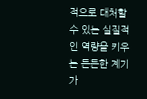적으로 대처할 수 있는 실질적인 역량을 키우는 든든한 계기가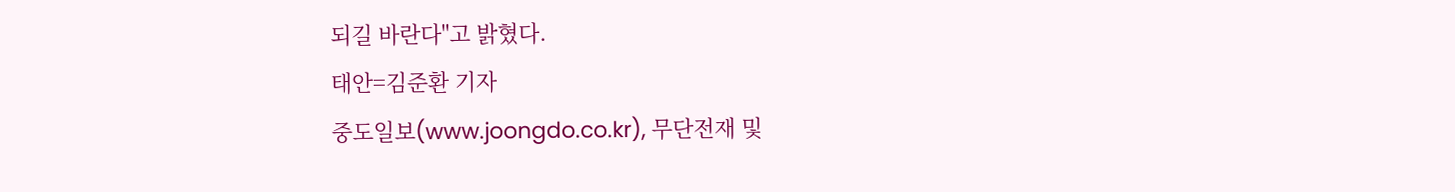되길 바란다"고 밝혔다.
태안=김준환 기자
중도일보(www.joongdo.co.kr), 무단전재 및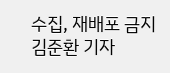수집, 재배포 금지
김준환 기자